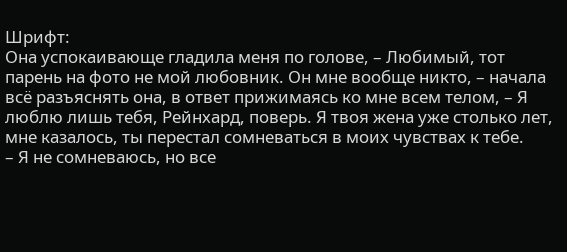Шрифт:
Она успокаивающе гладила меня по голове, – Любимый, тот парень на фото не мой любовник. Он мне вообще никто, – начала всё разъяснять она, в ответ прижимаясь ко мне всем телом, – Я люблю лишь тебя, Рейнхард, поверь. Я твоя жена уже столько лет, мне казалось, ты перестал сомневаться в моих чувствах к тебе.
– Я не сомневаюсь, но все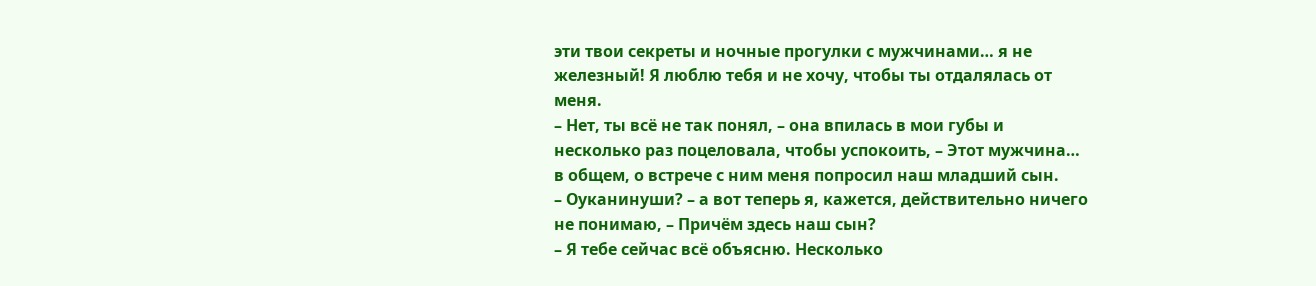эти твои секреты и ночные прогулки с мужчинами… я не железный! Я люблю тебя и не хочу, чтобы ты отдалялась от меня.
– Нет, ты всё не так понял, – она впилась в мои губы и несколько раз поцеловала, чтобы успокоить, – Этот мужчина… в общем, о встрече с ним меня попросил наш младший сын.
– Оуканинуши? – а вот теперь я, кажется, действительно ничего не понимаю, – Причём здесь наш сын?
– Я тебе сейчас всё объясню. Несколько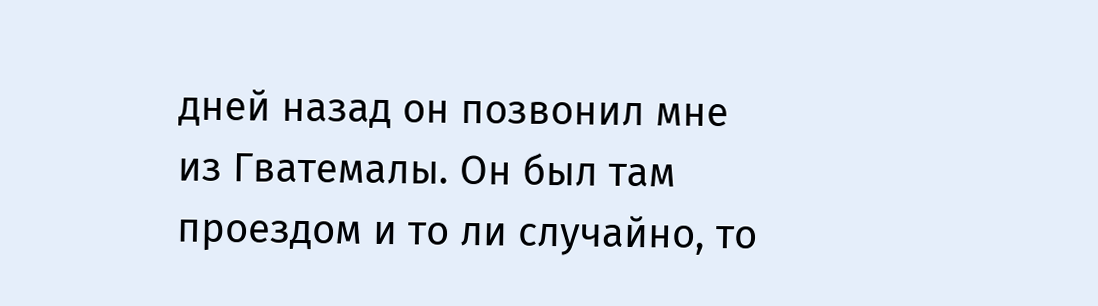дней назад он позвонил мне из Гватемалы. Он был там проездом и то ли случайно, то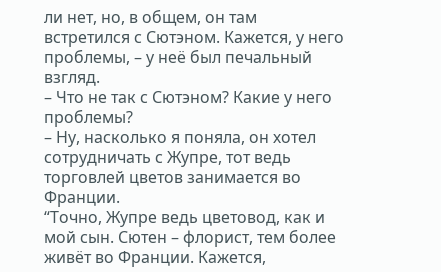ли нет, но, в общем, он там встретился с Сютэном. Кажется, у него проблемы, – у неё был печальный взгляд.
– Что не так с Сютэном? Какие у него проблемы?
– Ну, насколько я поняла, он хотел сотрудничать с Жупре, тот ведь торговлей цветов занимается во Франции.
“Точно, Жупре ведь цветовод, как и мой сын. Сютен – флорист, тем более живёт во Франции. Кажется,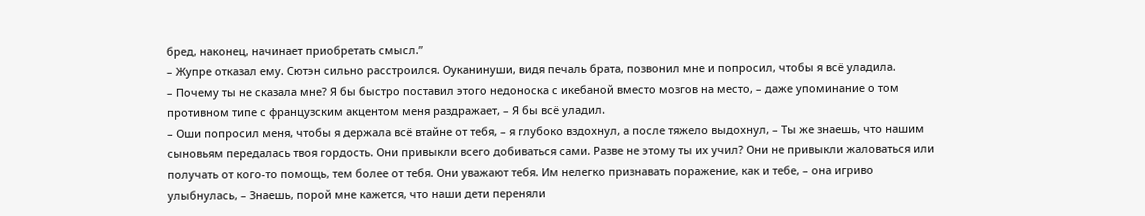бред, наконец, начинает приобретать смысл.”
– Жупре отказал ему. Сютэн сильно расстроился. Оуканинуши, видя печаль брата, позвонил мне и попросил, чтобы я всё уладила.
– Почему ты не сказала мне? Я бы быстро поставил этого недоноска с икебаной вместо мозгов на место, – даже упоминание о том противном типе с французским акцентом меня раздражает, – Я бы всё уладил.
– Оши попросил меня, чтобы я держала всё втайне от тебя, – я глубоко вздохнул, а после тяжело выдохнул, – Ты же знаешь, что нашим сыновьям передалась твоя гордость. Они привыкли всего добиваться сами. Разве не этому ты их учил? Они не привыкли жаловаться или получать от кого-то помощь, тем более от тебя. Они уважают тебя. Им нелегко признавать поражение, как и тебе, – она игриво улыбнулась, – Знаешь, порой мне кажется, что наши дети переняли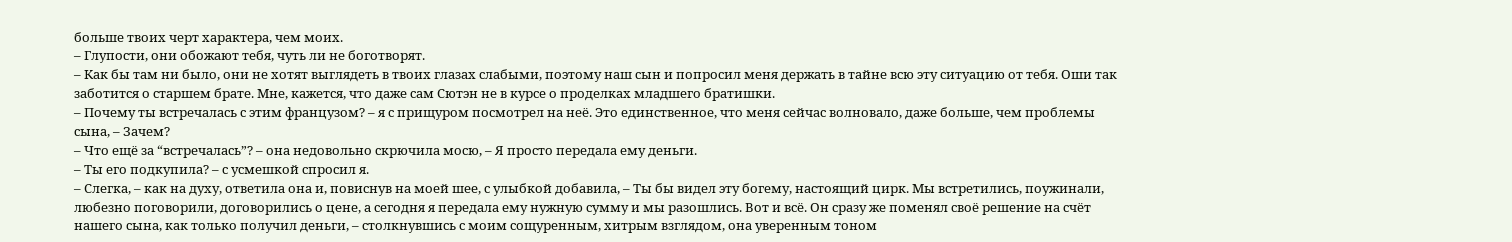больше твоих черт характера, чем моих.
– Глупости, они обожают тебя, чуть ли не боготворят.
– Как бы там ни было, они не хотят выглядеть в твоих глазах слабыми, поэтому наш сын и попросил меня держать в тайне всю эту ситуацию от тебя. Оши так заботится о старшем брате. Мне, кажется, что даже сам Сютэн не в курсе о проделках младшего братишки.
– Почему ты встречалась с этим французом? – я с прищуром посмотрел на неё. Это единственное, что меня сейчас волновало, даже больше, чем проблемы сына, – Зачем?
– Что ещё за “встречалась”? – она недовольно скрючила мосю, – Я просто передала ему деньги.
– Ты его подкупила? – с усмешкой спросил я.
– Слегка, – как на духу, ответила она и, повиснув на моей шее, с улыбкой добавила, – Ты бы видел эту богему, настоящий цирк. Мы встретились, поужинали, любезно поговорили, договорились о цене, а сегодня я передала ему нужную сумму и мы разошлись. Вот и всё. Он сразу же поменял своё решение на счёт нашего сына, как только получил деньги, – столкнувшись с моим сощуренным, хитрым взглядом, она уверенным тоном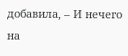добавила, – И нечего на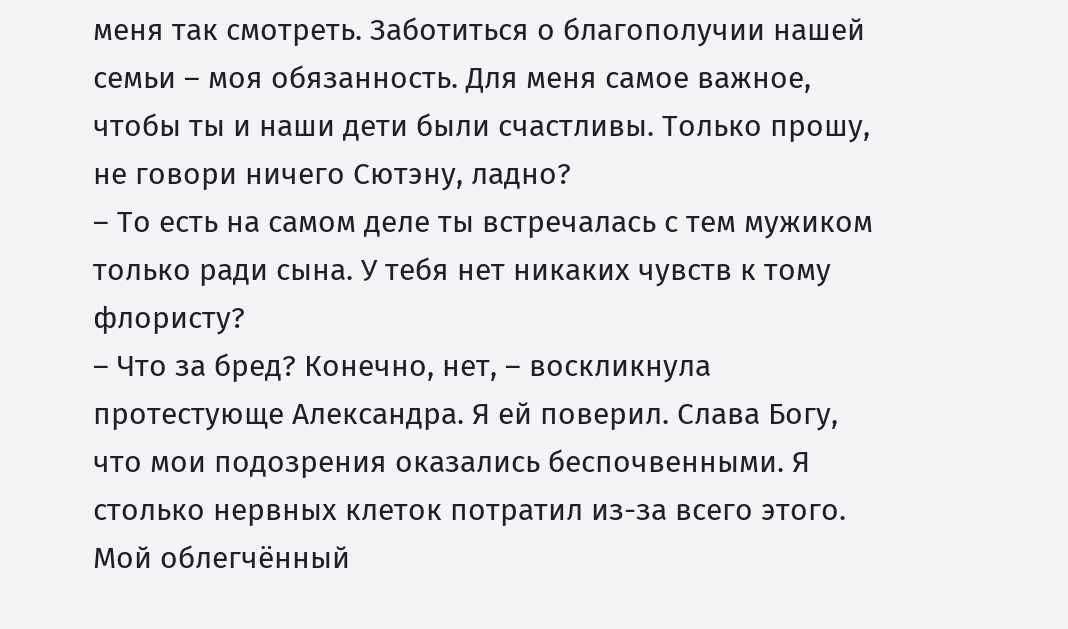меня так смотреть. Заботиться о благополучии нашей семьи – моя обязанность. Для меня самое важное, чтобы ты и наши дети были счастливы. Только прошу, не говори ничего Сютэну, ладно?
– То есть на самом деле ты встречалась с тем мужиком только ради сына. У тебя нет никаких чувств к тому флористу?
– Что за бред? Конечно, нет, – воскликнула протестующе Александра. Я ей поверил. Слава Богу, что мои подозрения оказались беспочвенными. Я столько нервных клеток потратил из-за всего этого.
Мой облегчённый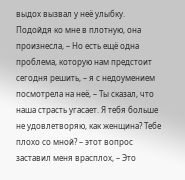выдох вызвал у неё улыбку.
Подойдя ко мне в плотную, она произнесла, – Но есть ещё одна проблема, которую нам предстоит сегодня решить, – я с недоумением посмотрела на неё, – Ты сказал, что наша страсть угасает. Я тебя больше не удовлетворяю, как женщина? Тебе плохо со мной? – этот вопрос заставил меня врасплох, – Это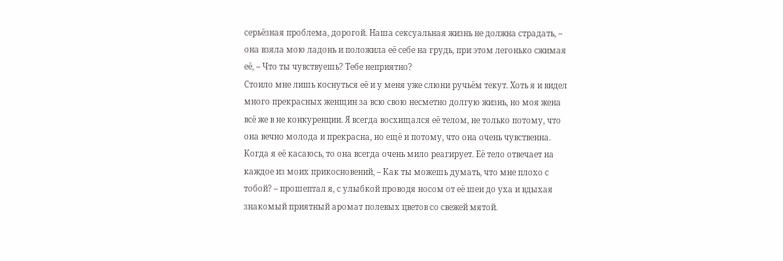серьёзная проблема, дорогой. Наша сексуальная жизнь не должна страдать, – она взяла мою ладонь и положила её себе на грудь, при этом легонько сжимая её, – Что ты чувствуешь? Тебе неприятно?
Стоило мне лишь коснуться её и у меня уже слюни ручьём текут. Хоть я и видел много прекрасных женщин за всю свою несметно долгую жизнь, но моя жена всё же в не конкуренции. Я всегда восхищался её телом, не только потому, что она вечно молода и прекрасна, но ещё и потому, что она очень чувственна. Когда я её касаюсь, то она всегда очень мило реагирует. Её тело отвечает на каждое из моих прикосновений, – Как ты можешь думать, что мне плохо с тобой? – прошептал я, с улыбкой проводя носом от её шеи до уха и вдыхая знакомый приятный аромат полевых цветов со свежей мятой.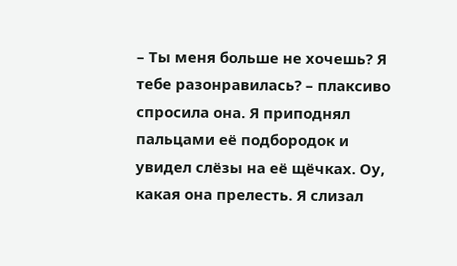– Ты меня больше не хочешь? Я тебе разонравилась? – плаксиво спросила она. Я приподнял пальцами её подбородок и увидел слёзы на её щёчках. Оу, какая она прелесть. Я слизал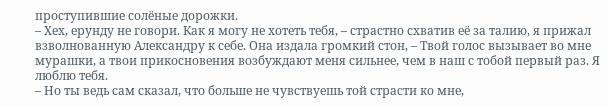проступившие солёные дорожки.
– Хех, ерунду не говори. Как я могу не хотеть тебя, – страстно схватив её за талию, я прижал взволнованную Александру к себе. Она издала громкий стон, – Твой голос вызывает во мне мурашки, а твои прикосновения возбуждают меня сильнее, чем в наш с тобой первый раз. Я люблю тебя.
– Но ты ведь сам сказал, что больше не чувствуешь той страсти ко мне,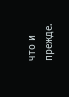что и прежде.